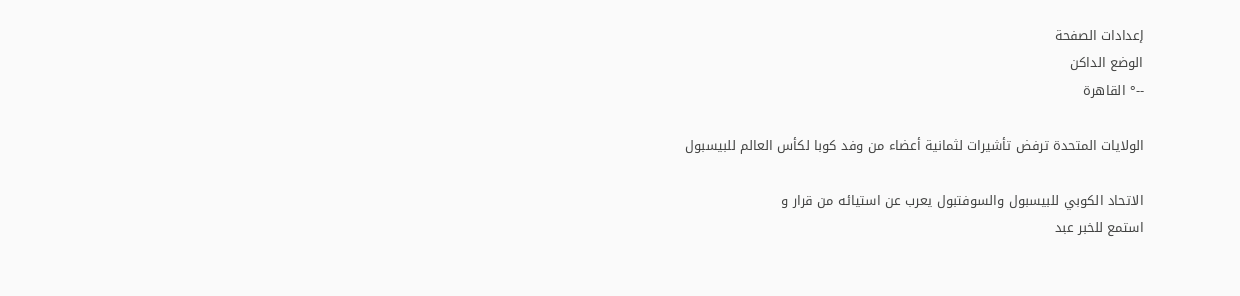إعدادات الصفحة
الوضع الداكن
--° القاهرة

الولايات المتحدة ترفض تأشيرات لثمانية أعضاء من وفد كوبا لكأس العالم للبيسبول

الاتحاد الكوبي للبيسبول والسوفتبول يعرب عن استيائه من قرار و
استمع للخبر عبد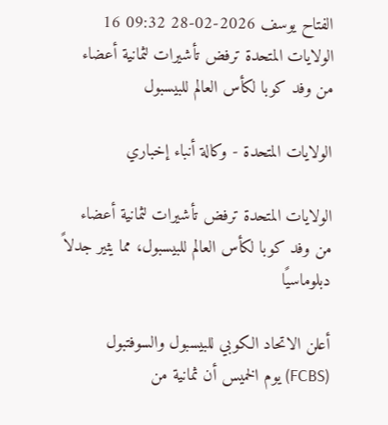الفتاح يوسف 2026-02-28 09:32 16
الولايات المتحدة ترفض تأشيرات لثمانية أعضاء من وفد كوبا لكأس العالم للبيسبول

الولايات المتحدة - وكالة أنباء إخباري

الولايات المتحدة ترفض تأشيرات لثمانية أعضاء من وفد كوبا لكأس العالم للبيسبول، مما يثير جدلاً دبلوماسيًا

أعلن الاتحاد الكوبي للبيسبول والسوفتبول (FCBS) يوم الخميس أن ثمانية من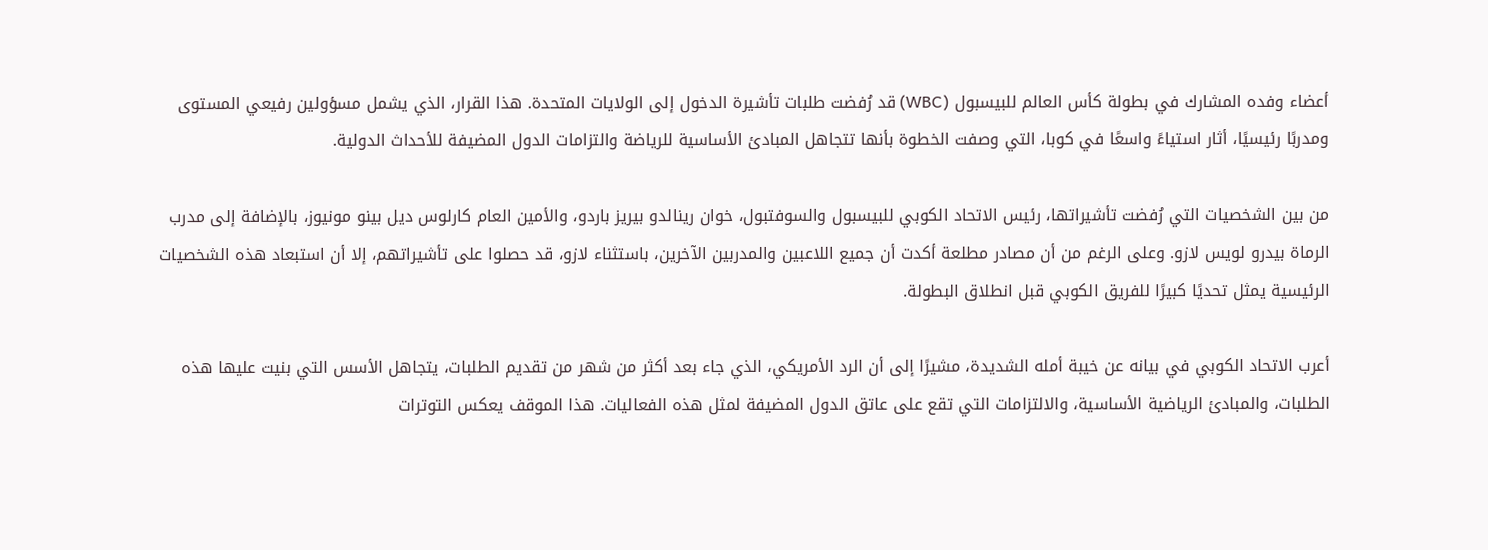أعضاء وفده المشارك في بطولة كأس العالم للبيسبول (WBC) قد رُفضت طلبات تأشيرة الدخول إلى الولايات المتحدة. هذا القرار، الذي يشمل مسؤولين رفيعي المستوى ومدربًا رئيسيًا، أثار استياءً واسعًا في كوبا، التي وصفت الخطوة بأنها تتجاهل المبادئ الأساسية للرياضة والتزامات الدول المضيفة للأحداث الدولية.

من بين الشخصيات التي رُفضت تأشيراتها، رئيس الاتحاد الكوبي للبيسبول والسوفتبول، خوان رينالدو بيريز باردو، والأمين العام كارلوس ديل بينو مونيوز، بالإضافة إلى مدرب الرماة بيدرو لويس لازو. وعلى الرغم من أن مصادر مطلعة أكدت أن جميع اللاعبين والمدربين الآخرين، باستثناء لازو، قد حصلوا على تأشيراتهم، إلا أن استبعاد هذه الشخصيات الرئيسية يمثل تحديًا كبيرًا للفريق الكوبي قبل انطلاق البطولة.

أعرب الاتحاد الكوبي في بيانه عن خيبة أمله الشديدة، مشيرًا إلى أن الرد الأمريكي، الذي جاء بعد أكثر من شهر من تقديم الطلبات، يتجاهل الأسس التي بنيت عليها هذه الطلبات، والمبادئ الرياضية الأساسية، والالتزامات التي تقع على عاتق الدول المضيفة لمثل هذه الفعاليات. هذا الموقف يعكس التوترات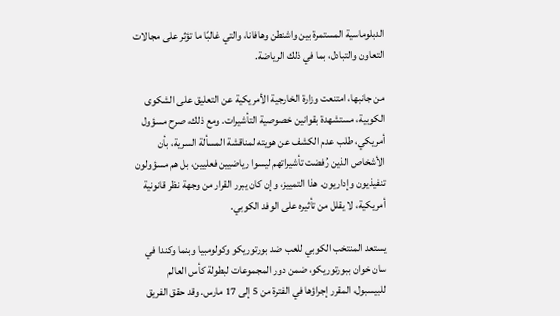الدبلوماسية المستمرة بين واشنطن وهافانا، والتي غالبًا ما تؤثر على مجالات التعاون والتبادل، بما في ذلك الرياضة.

من جانبها، امتنعت وزارة الخارجية الأمريكية عن التعليق على الشكوى الكوبية، مستشهدة بقوانين خصوصية التأشيرات. ومع ذلك، صرح مسؤول أمريكي، طلب عدم الكشف عن هويته لمناقشة المسألة السرية، بأن الأشخاص الذين رُفضت تأشيراتهم ليسوا رياضيين فعليين، بل هم مسؤولون تنفيذيون وإداريون. هذا التمييز، وإن كان يبرر القرار من وجهة نظر قانونية أمريكية، لا يقلل من تأثيره على الوفد الكوبي.

يستعد المنتخب الكوبي للعب ضد بورتوريكو وكولومبيا وبنما وكندا في سان خوان ببورتوريكو، ضمن دور المجموعات لبطولة كأس العالم للبيسبول، المقرر إجراؤها في الفترة من 5 إلى 17 مارس. وقد حقق الفريق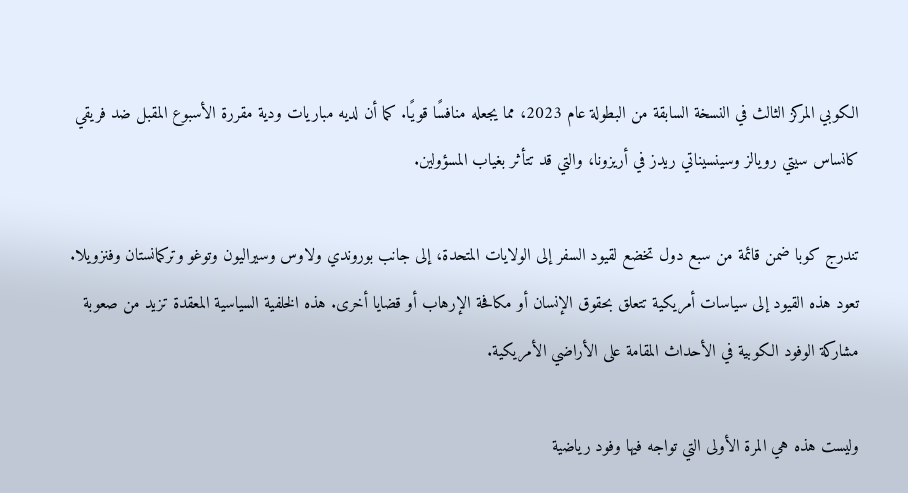الكوبي المركز الثالث في النسخة السابقة من البطولة عام 2023، مما يجعله منافسًا قويًا. كما أن لديه مباريات ودية مقررة الأسبوع المقبل ضد فريقي كانساس سيتي رويالز وسينسيناتي ريدز في أريزونا، والتي قد تتأثر بغياب المسؤولين.

تندرج كوبا ضمن قائمة من سبع دول تخضع لقيود السفر إلى الولايات المتحدة، إلى جانب بوروندي ولاوس وسيراليون وتوغو وتركمانستان وفنزويلا. تعود هذه القيود إلى سياسات أمريكية تتعلق بحقوق الإنسان أو مكافحة الإرهاب أو قضايا أخرى. هذه الخلفية السياسية المعقدة تزيد من صعوبة مشاركة الوفود الكوبية في الأحداث المقامة على الأراضي الأمريكية.

وليست هذه هي المرة الأولى التي تواجه فيها وفود رياضية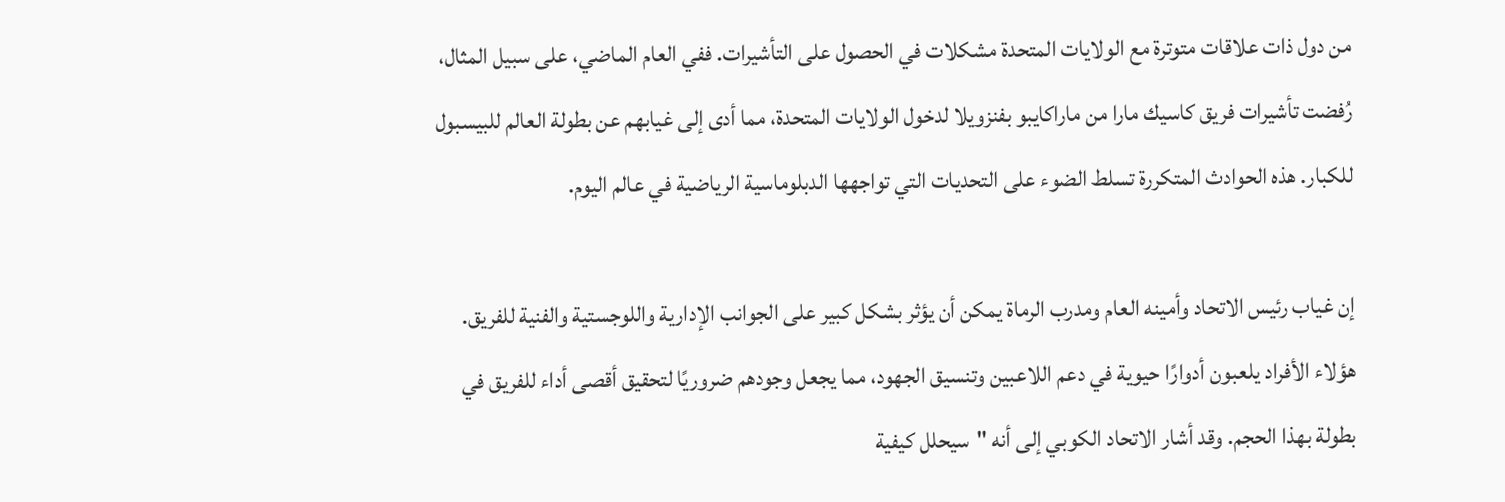من دول ذات علاقات متوترة مع الولايات المتحدة مشكلات في الحصول على التأشيرات. ففي العام الماضي، على سبيل المثال، رُفضت تأشيرات فريق كاسيك مارا من ماراكايبو بفنزويلا لدخول الولايات المتحدة، مما أدى إلى غيابهم عن بطولة العالم للبيسبول للكبار. هذه الحوادث المتكررة تسلط الضوء على التحديات التي تواجهها الدبلوماسية الرياضية في عالم اليوم.

إن غياب رئيس الاتحاد وأمينه العام ومدرب الرماة يمكن أن يؤثر بشكل كبير على الجوانب الإدارية واللوجستية والفنية للفريق. هؤلاء الأفراد يلعبون أدوارًا حيوية في دعم اللاعبين وتنسيق الجهود، مما يجعل وجودهم ضروريًا لتحقيق أقصى أداء للفريق في بطولة بهذا الحجم. وقد أشار الاتحاد الكوبي إلى أنه "سيحلل كيفية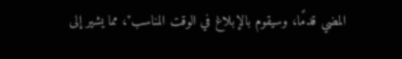المضي قدمًا، وسيقوم بالإبلاغ في الوقت المناسب"، مما يشير إلى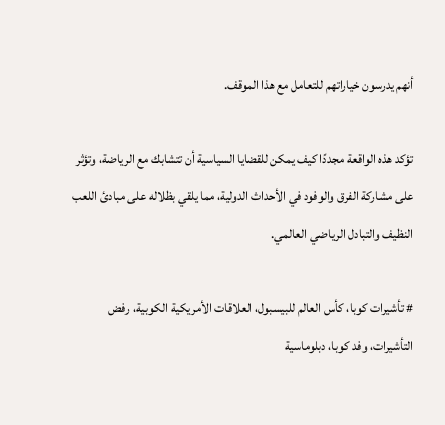أنهم يدرسون خياراتهم للتعامل مع هذا الموقف.

تؤكد هذه الواقعة مجددًا كيف يمكن للقضايا السياسية أن تتشابك مع الرياضة، وتؤثر على مشاركة الفرق والوفود في الأحداث الدولية، مما يلقي بظلاله على مبادئ اللعب النظيف والتبادل الرياضي العالمي.

# تأشيرات كوبا، كأس العالم للبيسبول، العلاقات الأمريكية الكوبية، رفض التأشيرات، وفد كوبا، دبلوماسية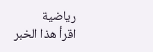رياضية
اقرأ هذا الخبر